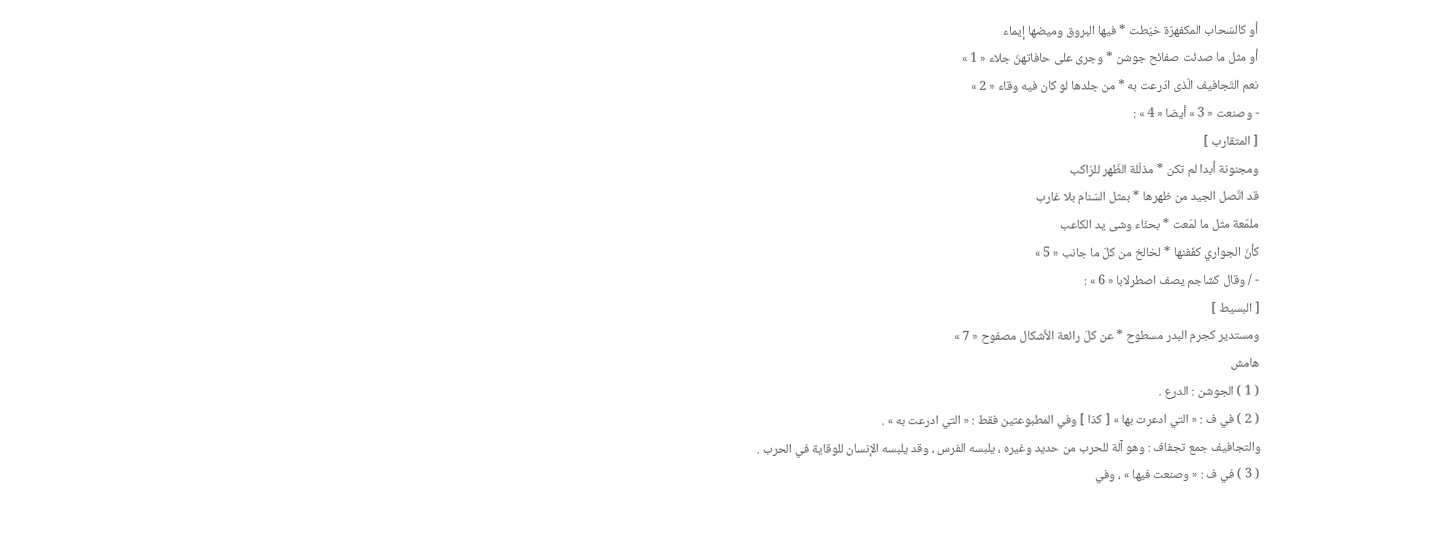أو كالسّحاب المكفهرّة خيّطت * فيها البروق وميضها إيماء
أو مثل ما صدئت صفائح جوشن * وجرى على حافاتهنّ جلاء « 1 »
نعم التّجافيف الّذى ادّرعت به * من جلدها لو كان فيه وقاء « 2 »
- وصنعت « 3 » أيضا « 4 » :
[ المتقارب ]
ومجنونة أبدا لم تكن * مذلّلة الظّهر للرّاكب
قد اتّصل الجيد من ظهرها * بمثل السّنام بلا غارب
ملمّعة مثل ما لمّعت * بحنّاء وشى يد الكاعب
كأنّ الجواري كفّفنها * لخالخ من كلّ ما جانب « 5 »
- / وقال كشاجم يصف اصطرلابا « 6 » :
[ البسيط ]
ومستدير كجرم البدر مسطوح * عن كلّ رائعة الأشكال مصفوح « 7 »
هامش
( 1 ) الجوشن : الدرع .
( 2 ) في ف : « التي ادعرت بها » [ كذا ] وفي المطبوعتين فقط : « التي ادرعت به » .
والتجافيف جمع تجفاف : وهو آلة للحرب من حديد وغيره ، يلبسه الفرس ، وقد يلبسه الإنسان للوقاية في الحرب .
( 3 ) في ف : « وصنعت فيها » ، وفي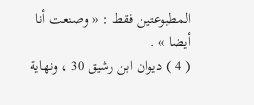المطبوعتين فقط : « وصنعت أنا أيضا » .
( 4 ) ديوان ابن رشيق 30 ، ونهاية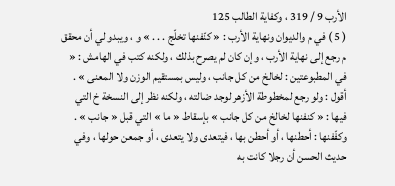الأرب 9 / 319 ، وكفاية الطالب 125
( 5 ) في م والديوان ونهاية الأرب : « كنّفنها تخلّج . . . » و ، ويبدو لي أن محقق م رجع إلى نهاية الأرب ، وإن كان لم يصرح بذلك ، ولكنه كتب في الهامش : « في المطبوعتين : لخالخ من كل جانب ، وليس بمستقيم الوزن ولا المعنى » . أقول : ولو رجع لمخطوطة الأزهر لوجد ضالته ، ولكنه نظر إلى النسخة خ التي فيها : « كنفنها لخالخ من كل جانب » بإسقاط « ما » التي قبل « جانب » .
وكفّفنها : أحطنها ، أو أحطن بها ، فيتعدى ولا يتعدى ، أو جمعن حولها ، وفي حديث الحسن أن رجلا كانت به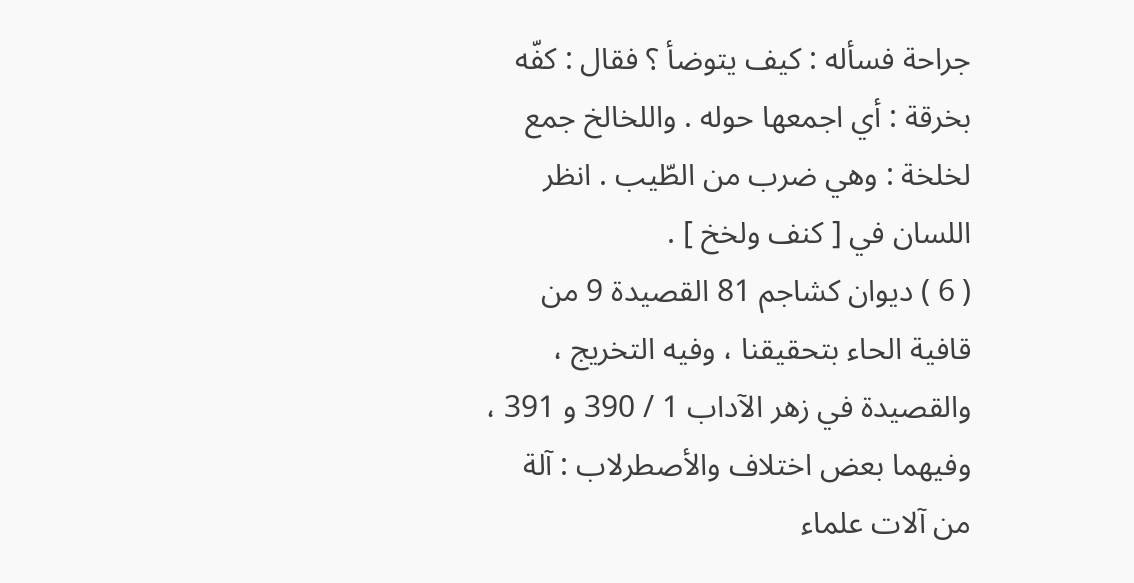جراحة فسأله : كيف يتوضأ ؟ فقال : كفّه بخرقة : أي اجمعها حوله . واللخالخ جمع لخلخة : وهي ضرب من الطّيب . انظر اللسان في [ كنف ولخخ ] .
( 6 ) ديوان كشاجم 81 القصيدة 9 من قافية الحاء بتحقيقنا ، وفيه التخريج ، والقصيدة في زهر الآداب 1 / 390 و 391 ، وفيهما بعض اختلاف والأصطرلاب : آلة من آلات علماء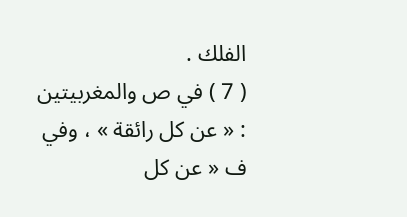الفلك .
( 7 ) في ص والمغربيتين : « عن كل رائقة » ، وفي ف « عن كل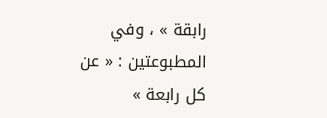رابقة » ، وفي المطبوعتين : « عن كل رابعة »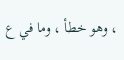، وهو خطأ ، وما في ع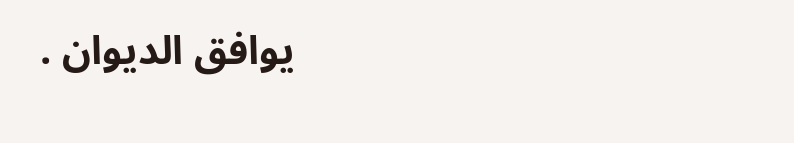يوافق الديوان .